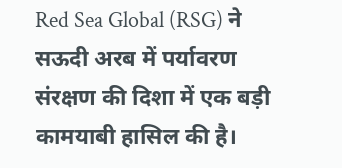Red Sea Global (RSG) ने सऊदी अरब में पर्यावरण संरक्षण की दिशा में एक बड़ी कामयाबी हासिल की है।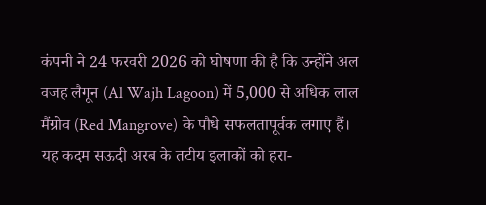कंपनी ने 24 फरवरी 2026 को घोषणा की है कि उन्होंने अल वजह लैगून (Al Wajh Lagoon) में 5,000 से अधिक लाल मैंग्रोव (Red Mangrove) के पौधे सफलतापूर्वक लगाए हैं। यह कदम सऊदी अरब के तटीय इलाकों को हरा-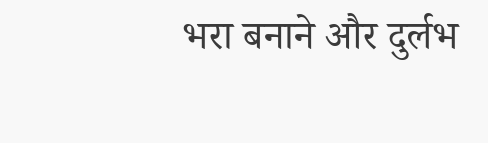भरा बनाने और दुर्लभ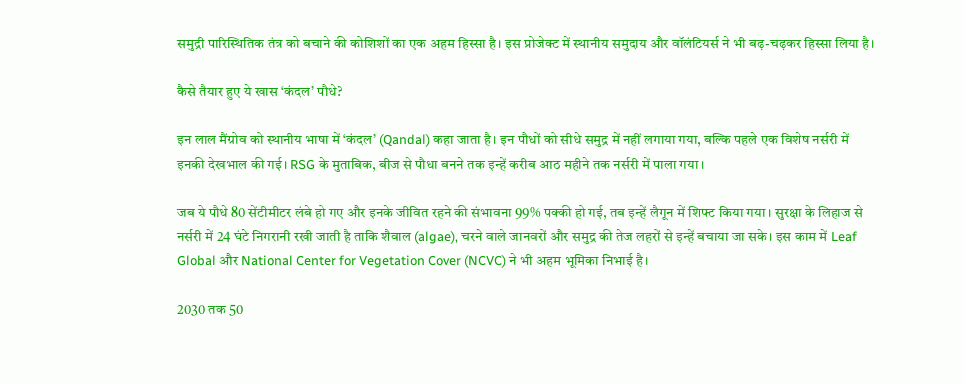समुद्री पारिस्थितिक तंत्र को बचाने की कोशिशों का एक अहम हिस्सा है। इस प्रोजेक्ट में स्थानीय समुदाय और वॉलंटियर्स ने भी बढ़-चढ़कर हिस्सा लिया है।

कैसे तैयार हुए ये खास ‘कंदल’ पौधे?

इन लाल मैंग्रोव को स्थानीय भाषा में ‘कंदल’ (Qandal) कहा जाता है। इन पौधों को सीधे समुद्र में नहीं लगाया गया, बल्कि पहले एक विशेष नर्सरी में इनकी देखभाल की गई। RSG के मुताबिक, बीज से पौधा बनने तक इन्हें करीब आठ महीने तक नर्सरी में पाला गया।

जब ये पौधे 80 सेंटीमीटर लंबे हो गए और इनके जीवित रहने की संभावना 99% पक्की हो गई, तब इन्हें लैगून में शिफ्ट किया गया। सुरक्षा के लिहाज से नर्सरी में 24 घंटे निगरानी रखी जाती है ताकि शैवाल (algae), चरने वाले जानवरों और समुद्र की तेज लहरों से इन्हें बचाया जा सके। इस काम में Leaf Global और National Center for Vegetation Cover (NCVC) ने भी अहम भूमिका निभाई है।

2030 तक 50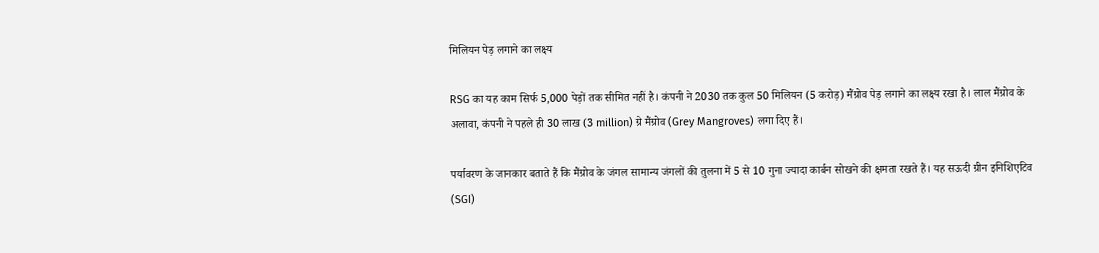मिलियन पेड़ लगाने का लक्ष्य

RSG का यह काम सिर्फ 5,000 पेड़ों तक सीमित नहीं है। कंपनी ने 2030 तक कुल 50 मिलियन (5 करोड़) मैंग्रोव पेड़ लगाने का लक्ष्य रखा है। लाल मैंग्रोव के अलावा, कंपनी ने पहले ही 30 लाख (3 million) ग्रे मैंग्रोव (Grey Mangroves) लगा दिए हैं।

पर्यावरण के जानकार बताते हैं कि मैंग्रोव के जंगल सामान्य जंगलों की तुलना में 5 से 10 गुना ज्यादा कार्बन सोखने की क्षमता रखते हैं। यह सऊदी ग्रीन इनिशिएटिव (SGI)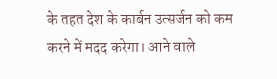के तहत देश के कार्बन उत्सर्जन को कम करने में मदद करेगा। आने वाले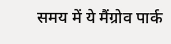समय में ये मैंग्रोव पार्क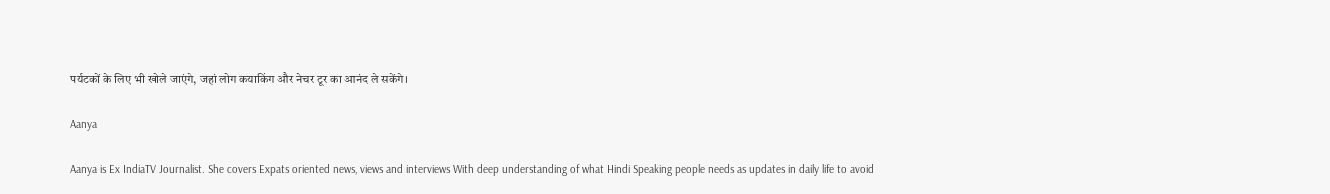पर्यटकों के लिए भी खोले जाएंगे, जहां लोग कयाकिंग और नेचर टूर का आनंद ले सकेंगे।

Aanya

Aanya is Ex IndiaTV Journalist. She covers Expats oriented news, views and interviews With deep understanding of what Hindi Speaking people needs as updates in daily life to avoid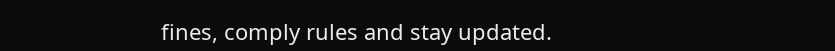fines, comply rules and stay updated.